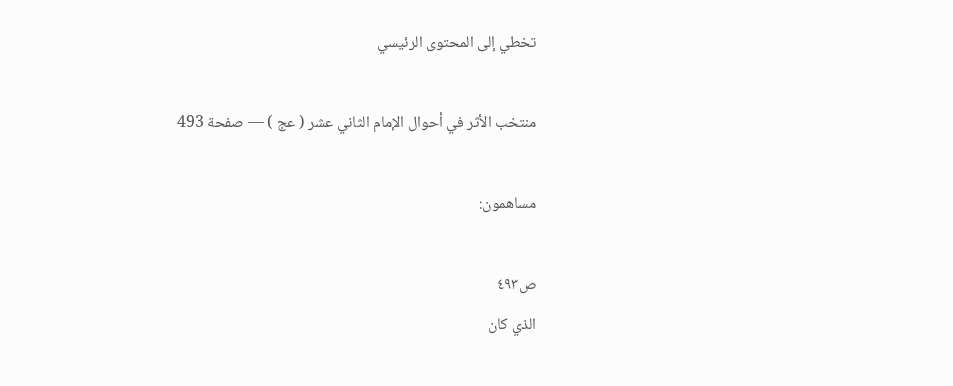تخطي إلى المحتوى الرئيسي

منتخب الأثر في أحوال الإمام الثاني عشر ( عج ) — صفحة 493

مساهمون:

ص٤٩٣
الذي كان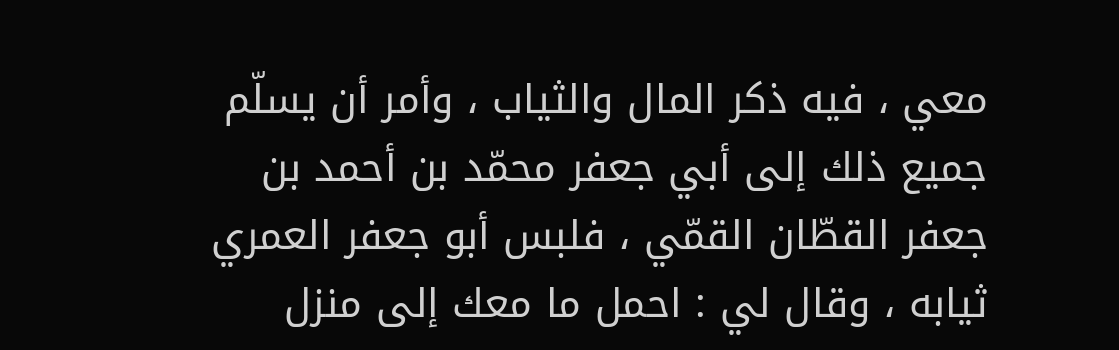معي ، فيه ذكر المال والثياب ، وأمر أن يسلّم جميع ذلك إلى أبي جعفر محمّد بن أحمد بن جعفر القطّان القمّي ، فلبس أبو جعفر العمري ثيابه ، وقال لي : احمل ما معك إلى منزل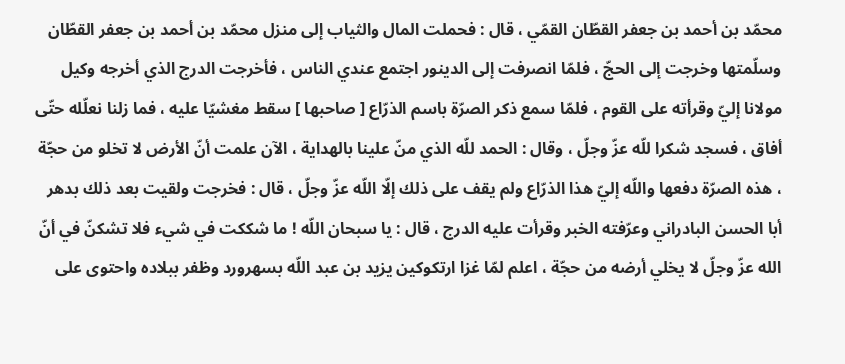محمّد بن أحمد بن جعفر القطّان القمّي ، قال : فحملت المال والثياب إلى منزل محمّد بن أحمد بن جعفر القطّان وسلّمتها وخرجت إلى الحجّ ، فلمّا انصرفت إلى الدينور اجتمع عندي الناس ، فأخرجت الدرج الذي أخرجه وكيل مولانا إليّ وقرأته على القوم ، فلمّا سمع ذكر الصرّة باسم الذرّاع [ صاحبها ] سقط مغشيّا عليه ، فما زلنا نعلّله حتّى أفاق ، فسجد شكرا للّه عزّ وجلّ ، وقال : الحمد للّه الذي منّ علينا بالهداية ، الآن علمت أنّ الأرض لا تخلو من حجّة ، هذه الصرّة دفعها واللّه إليّ هذا الذرّاع ولم يقف على ذلك إلّا اللّه عزّ وجلّ ، قال : فخرجت ولقيت بعد ذلك بدهر أبا الحسن البادراني وعرّفته الخبر وقرأت عليه الدرج ، قال : يا سبحان اللّه ! ما شككت في شيء فلا تشكنّ في أنّ الله عزّ وجلّ لا يخلي أرضه من حجّة ، اعلم لمّا غزا ارتكوكين يزيد بن عبد اللّه بسهرورد وظفر ببلاده واحتوى على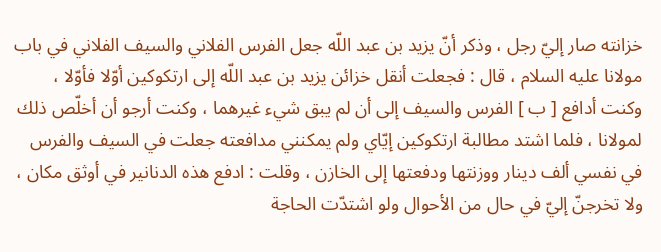خزانته صار إليّ رجل ، وذكر أنّ يزيد بن عبد اللّه جعل الفرس الفلاني والسيف الفلاني في باب مولانا عليه السلام ، قال : فجعلت أنقل خزائن يزيد بن عبد اللّه إلى ارتكوكين أوّلا فأوّلا ، وكنت أدافع [ ب ] الفرس والسيف إلى أن لم يبق شيء غيرهما ، وكنت أرجو أن أخلّص ذلك لمولانا ، فلما اشتد مطالبة ارتكوكين إيّاي ولم يمكنني مدافعته جعلت في السيف والفرس في نفسي ألف دينار ووزنتها ودفعتها إلى الخازن ، وقلت : ادفع هذه الدنانير في أوثق مكان ، ولا تخرجنّ إليّ في حال من الأحوال ولو اشتدّت الحاجة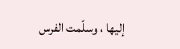إليها ، وسلّمت الفرس